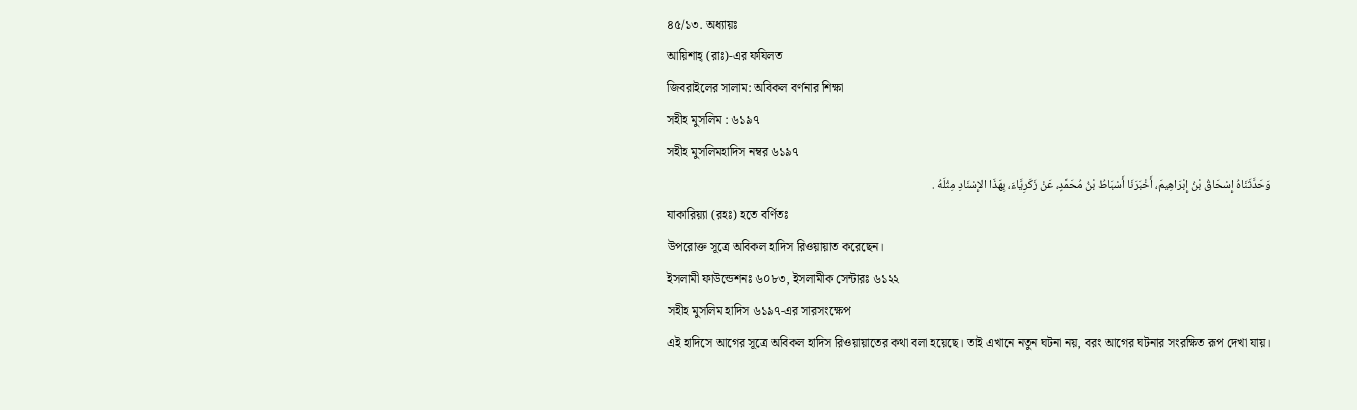৪৫/১৩. অধ্যায়ঃ
আয়িশাহ্ (রাঃ)-এর ফযিলত
জিবরাইলের সালাম: অবিকল বর্ণনার শিক্ষা
সহীহ মুসলিম : ৬১৯৭
সহীহ মুসলিমহাদিস নম্বর ৬১৯৭
وَحَدَّثَنَاهُ إِسْحَاقُ بْنُ إِبْرَاهِيمَ، أَخْبَرَنَا أَسْبَاطُ بْنُ مُحَمَّدٍ، عَنْ زَكَرِيَّاءَ، بِهَذَا الإِسْنَادِ مِثْلَهُ .
যাকারিয়্যা (রহঃ) হতে বর্ণিতঃ
উপরোক্ত সূত্রে অবিকল হাদিস রিওয়ায়াত করেছেন।
ইসলামী ফাউন্ডেশনঃ ৬০৮৩, ইসলামীক সেন্টারঃ ৬১২২
সহীহ মুসলিম হাদিস ৬১৯৭-এর সারসংক্ষেপ
এই হাদিসে আগের সূত্রে অবিকল হাদিস রিওয়ায়াতের কথা বলা হয়েছে। তাই এখানে নতুন ঘটনা নয়, বরং আগের ঘটনার সংরক্ষিত রূপ দেখা যায়।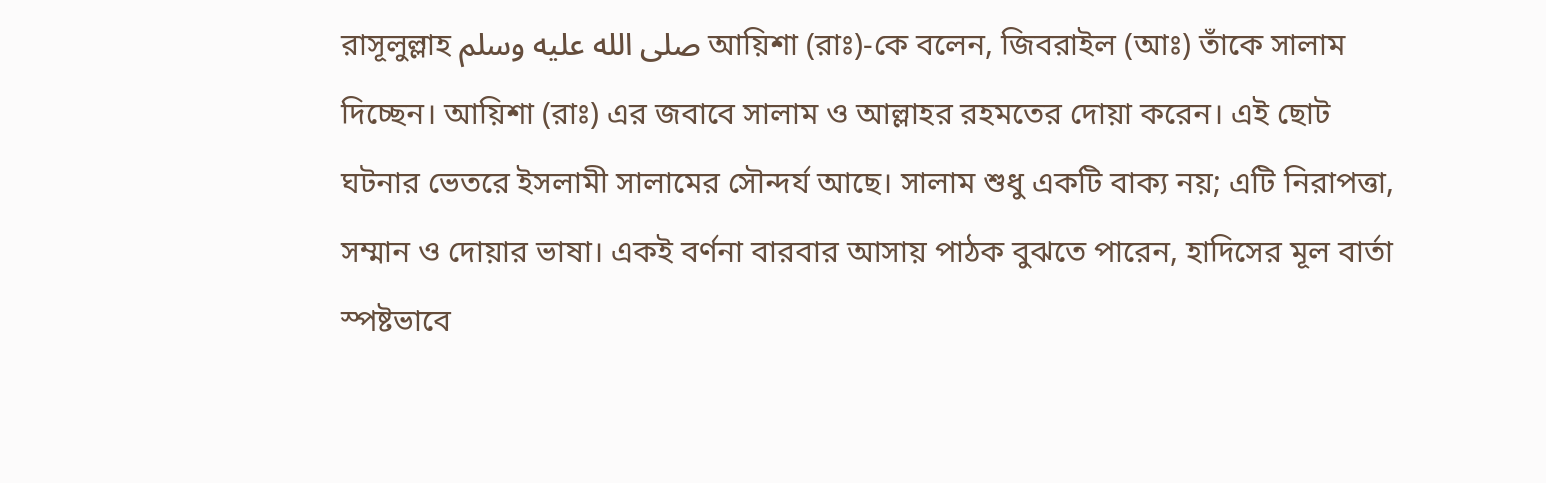রাসূলুল্লাহ صلى الله عليه وسلم আয়িশা (রাঃ)-কে বলেন, জিবরাইল (আঃ) তাঁকে সালাম দিচ্ছেন। আয়িশা (রাঃ) এর জবাবে সালাম ও আল্লাহর রহমতের দোয়া করেন। এই ছোট ঘটনার ভেতরে ইসলামী সালামের সৌন্দর্য আছে। সালাম শুধু একটি বাক্য নয়; এটি নিরাপত্তা, সম্মান ও দোয়ার ভাষা। একই বর্ণনা বারবার আসায় পাঠক বুঝতে পারেন, হাদিসের মূল বার্তা স্পষ্টভাবে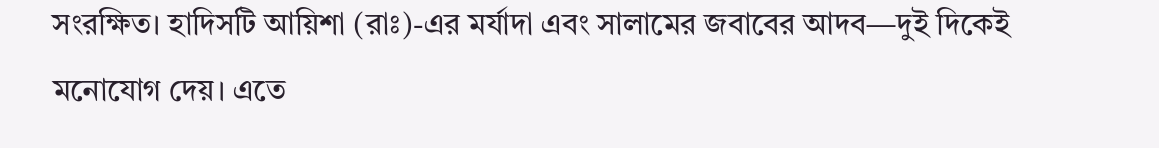সংরক্ষিত। হাদিসটি আয়িশা (রাঃ)-এর মর্যাদা এবং সালামের জবাবের আদব—দুই দিকেই মনোযোগ দেয়। এতে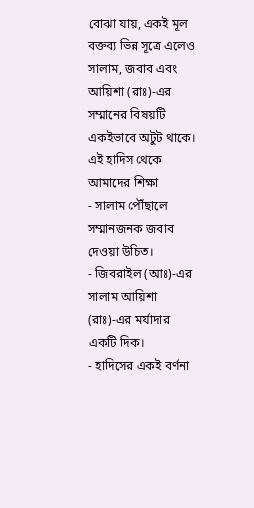বোঝা যায়, একই মূল বক্তব্য ভিন্ন সূত্রে এলেও সালাম, জবাব এবং আয়িশা (রাঃ)-এর সম্মানের বিষয়টি একইভাবে অটুট থাকে।
এই হাদিস থেকে আমাদের শিক্ষা
- সালাম পৌঁছালে সম্মানজনক জবাব দেওয়া উচিত।
- জিবরাইল (আঃ)-এর সালাম আয়িশা (রাঃ)-এর মর্যাদার একটি দিক।
- হাদিসের একই বর্ণনা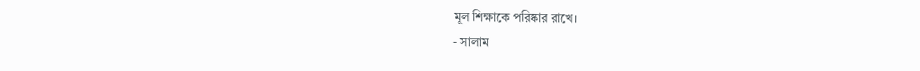মূল শিক্ষাকে পরিষ্কার রাখে।
- সালাম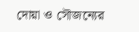দোয়া ও সৌজন্যের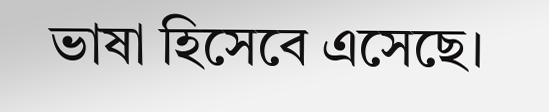ভাষা হিসেবে এসেছে।